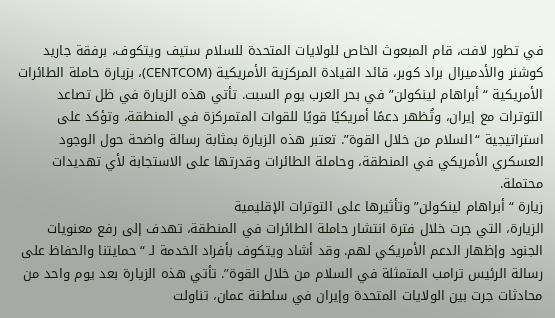في تطور لافت، قام المبعوث الخاص للولايات المتحدة للسلام ستيف ويتكوف، برفقة جاريد كوشنر والأدميرال براد كوبر، قائد القيادة المركزية الأمريكية (CENTCOM)، بزيارة حاملة الطائرات الأمريكية “أبراهام لينكولن” في بحر العرب يوم السبت. تأتي هذه الزيارة في ظل تصاعد التوترات مع إيران، وتُظهر دعمًا أمريكيًا قويًا للقوات المتمركزة في المنطقة، وتؤكد على استراتيجية “السلام من خلال القوة”. تعتبر هذه الزيارة بمثابة رسالة واضحة حول الوجود العسكري الأمريكي في المنطقة، وحاملة الطائرات وقدرتها على الاستجابة لأي تهديدات محتملة.
زيارة “أبراهام لينكولن” وتأثيرها على التوترات الإقليمية
الزيارة، التي جرت خلال فترة انتشار حاملة الطائرات في المنطقة، تهدف إلى رفع معنويات الجنود وإظهار الدعم الأمريكي لهم. وقد أشاد ويتكوف بأفراد الخدمة لـ “حمايتنا والحفاظ على رسالة الرئيس ترامب المتمثلة في السلام من خلال القوة”. تأتي هذه الزيارة بعد يوم واحد من محادثات جرت بين الولايات المتحدة وإيران في سلطنة عمان، تناولت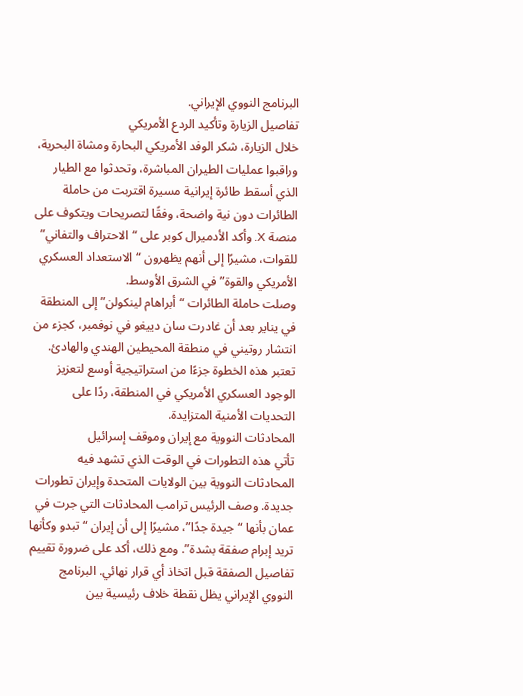البرنامج النووي الإيراني.
تفاصيل الزيارة وتأكيد الردع الأمريكي
خلال الزيارة، شكر الوفد الأمريكي البحارة ومشاة البحرية، وراقبوا عمليات الطيران المباشرة، وتحدثوا مع الطيار الذي أسقط طائرة إيرانية مسيرة اقتربت من حاملة الطائرات دون نية واضحة، وفقًا لتصريحات ويتكوف على منصة X. وأكد الأدميرال كوبر على “الاحتراف والتفاني” للقوات، مشيرًا إلى أنهم يظهرون “الاستعداد العسكري الأمريكي والقوة” في الشرق الأوسط.
وصلت حاملة الطائرات “أبراهام لينكولن” إلى المنطقة في يناير بعد أن غادرت سان دييغو في نوفمبر، كجزء من انتشار روتيني في منطقة المحيطين الهندي والهادئ. تعتبر هذه الخطوة جزءًا من استراتيجية أوسع لتعزيز الوجود العسكري الأمريكي في المنطقة، ردًا على التحديات الأمنية المتزايدة.
المحادثات النووية مع إيران وموقف إسرائيل
تأتي هذه التطورات في الوقت الذي تشهد فيه المحادثات النووية بين الولايات المتحدة وإيران تطورات جديدة. وصف الرئيس ترامب المحادثات التي جرت في عمان بأنها “جيدة جدًا”، مشيرًا إلى أن إيران “تبدو وكأنها تريد إبرام صفقة بشدة”. ومع ذلك، أكد على ضرورة تقييم تفاصيل الصفقة قبل اتخاذ أي قرار نهائي. البرنامج النووي الإيراني يظل نقطة خلاف رئيسية بين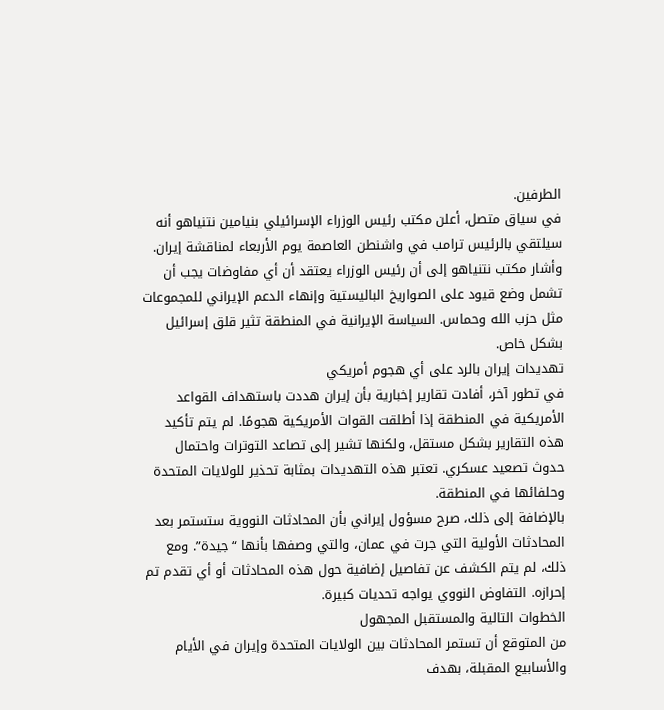الطرفين.
في سياق متصل، أعلن مكتب رئيس الوزراء الإسرائيلي بنيامين نتنياهو أنه سيلتقي بالرئيس ترامب في واشنطن العاصمة يوم الأربعاء لمناقشة إيران. وأشار مكتب نتنياهو إلى أن رئيس الوزراء يعتقد أن أي مفاوضات يجب أن تشمل وضع قيود على الصواريخ الباليستية وإنهاء الدعم الإيراني للمجموعات مثل حزب الله وحماس. السياسة الإيرانية في المنطقة تثير قلق إسرائيل بشكل خاص.
تهديدات إيران بالرد على أي هجوم أمريكي
في تطور آخر، أفادت تقارير إخبارية بأن إيران هددت باستهداف القواعد الأمريكية في المنطقة إذا أطلقت القوات الأمريكية هجومًا. لم يتم تأكيد هذه التقارير بشكل مستقل، ولكنها تشير إلى تصاعد التوترات واحتمال حدوث تصعيد عسكري. تعتبر هذه التهديدات بمثابة تحذير للولايات المتحدة وحلفائها في المنطقة.
بالإضافة إلى ذلك، صرح مسؤول إيراني بأن المحادثات النووية ستستمر بعد المحادثات الأولية التي جرت في عمان، والتي وصفها بأنها “جيدة”. ومع ذلك، لم يتم الكشف عن تفاصيل إضافية حول هذه المحادثات أو أي تقدم تم إحرازه. التفاوض النووي يواجه تحديات كبيرة.
الخطوات التالية والمستقبل المجهول
من المتوقع أن تستمر المحادثات بين الولايات المتحدة وإيران في الأيام والأسابيع المقبلة، بهدف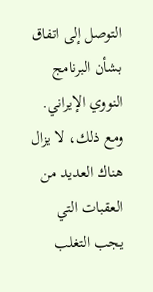التوصل إلى اتفاق بشأن البرنامج النووي الإيراني. ومع ذلك، لا يزال هناك العديد من العقبات التي يجب التغلب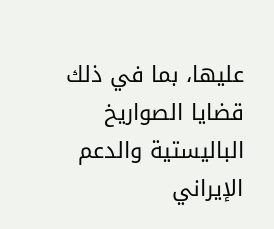عليها، بما في ذلك قضايا الصواريخ الباليستية والدعم الإيراني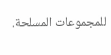للمجموعات المسلحة.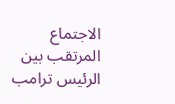الاجتماع المرتقب بين الرئيس ترامب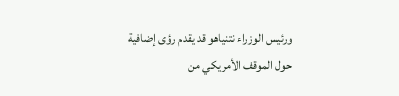ورئيس الوزراء نتنياهو قد يقدم رؤى إضافية حول الموقف الأمريكي من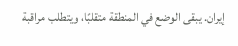إيران. يبقى الوضع في المنطقة متقلبًا، ويتطلب مراقبة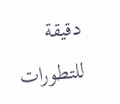دقيقة للتطورات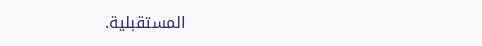المستقبلية.